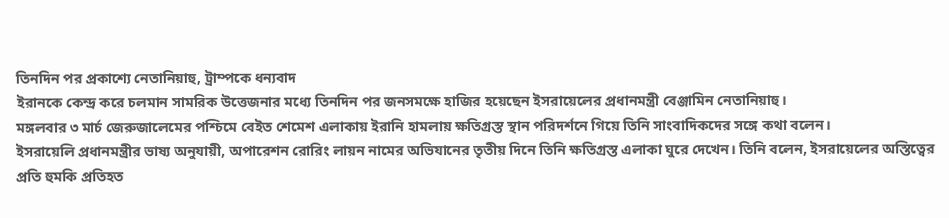তিনদিন পর প্রকাশ্যে নেতানিয়াহু, ট্রাম্পকে ধন্যবাদ
ইরানকে কেন্দ্র করে চলমান সামরিক উত্তেজনার মধ্যে তিনদিন পর জনসমক্ষে হাজির হয়েছেন ইসরায়েলের প্রধানমন্ত্রী বেঞ্জামিন নেতানিয়াহু।
মঙ্গলবার ৩ মার্চ জেরুজালেমের পশ্চিমে বেইত শেমেশ এলাকায় ইরানি হামলায় ক্ষতিগ্রস্ত স্থান পরিদর্শনে গিয়ে তিনি সাংবাদিকদের সঙ্গে কথা বলেন।
ইসরায়েলি প্রধানমন্ত্রীর ভাষ্য অনুযায়ী, অপারেশন রোরিং লায়ন নামের অভিযানের তৃতীয় দিনে তিনি ক্ষতিগ্রস্ত এলাকা ঘুরে দেখেন। তিনি বলেন, ইসরায়েলের অস্তিত্বের প্রতি হুমকি প্রতিহত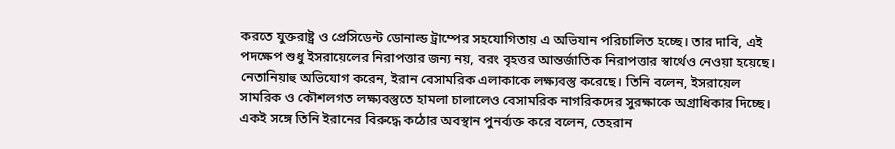করতে যুক্তরাষ্ট্র ও প্রেসিডেন্ট ডোনাল্ড ট্রাম্পের সহযোগিতায় এ অভিযান পরিচালিত হচ্ছে। তার দাবি, এই পদক্ষেপ শুধু ইসরায়েলের নিরাপত্তার জন্য নয়, বরং বৃহত্তর আন্তর্জাতিক নিরাপত্তার স্বার্থেও নেওয়া হয়েছে।
নেতানিয়াহু অভিযোগ করেন, ইরান বেসামরিক এলাকাকে লক্ষ্যবস্তু করেছে। তিনি বলেন, ইসরায়েল সামরিক ও কৌশলগত লক্ষ্যবস্তুতে হামলা চালালেও বেসামরিক নাগরিকদের সুরক্ষাকে অগ্রাধিকার দিচ্ছে। একই সঙ্গে তিনি ইরানের বিরুদ্ধে কঠোর অবস্থান পুনর্ব্যক্ত করে বলেন, তেহরান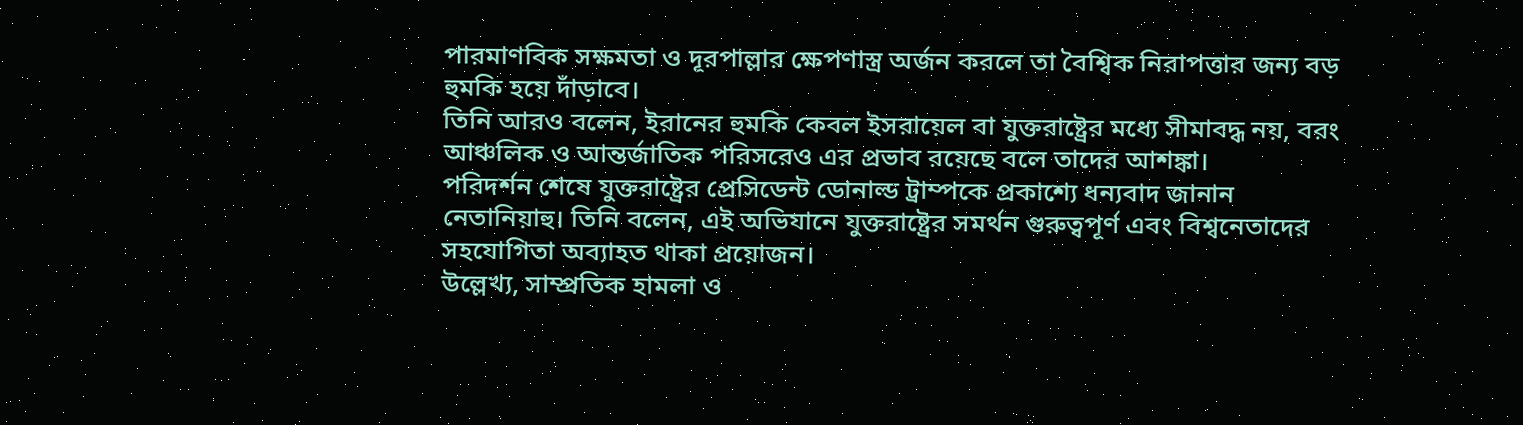পারমাণবিক সক্ষমতা ও দূরপাল্লার ক্ষেপণাস্ত্র অর্জন করলে তা বৈশ্বিক নিরাপত্তার জন্য বড় হুমকি হয়ে দাঁড়াবে।
তিনি আরও বলেন, ইরানের হুমকি কেবল ইসরায়েল বা যুক্তরাষ্ট্রের মধ্যে সীমাবদ্ধ নয়, বরং আঞ্চলিক ও আন্তর্জাতিক পরিসরেও এর প্রভাব রয়েছে বলে তাদের আশঙ্কা।
পরিদর্শন শেষে যুক্তরাষ্ট্রের প্রেসিডেন্ট ডোনাল্ড ট্রাম্পকে প্রকাশ্যে ধন্যবাদ জানান নেতানিয়াহু। তিনি বলেন, এই অভিযানে যুক্তরাষ্ট্রের সমর্থন গুরুত্বপূর্ণ এবং বিশ্বনেতাদের সহযোগিতা অব্যাহত থাকা প্রয়োজন।
উল্লেখ্য, সাম্প্রতিক হামলা ও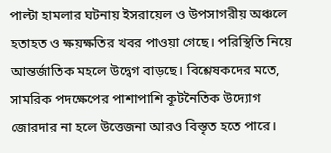পাল্টা হামলার ঘটনায় ইসরায়েল ও উপসাগরীয় অঞ্চলে হতাহত ও ক্ষয়ক্ষতির খবর পাওয়া গেছে। পরিস্থিতি নিয়ে আন্তর্জাতিক মহলে উদ্বেগ বাড়ছে। বিশ্লেষকদের মতে, সামরিক পদক্ষেপের পাশাপাশি কূটনৈতিক উদ্যোগ জোরদার না হলে উত্তেজনা আরও বিস্তৃত হতে পারে।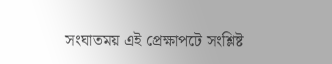সংঘাতময় এই প্রেক্ষাপটে সংশ্লিষ্ট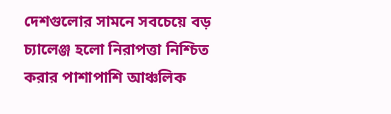দেশগুলোর সামনে সবচেয়ে বড় চ্যালেঞ্জ হলো নিরাপত্তা নিশ্চিত করার পাশাপাশি আঞ্চলিক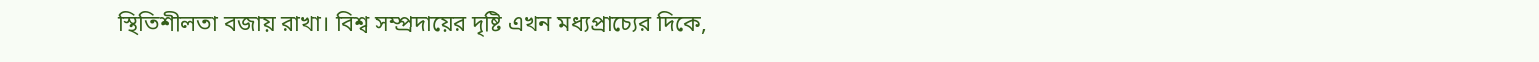স্থিতিশীলতা বজায় রাখা। বিশ্ব সম্প্রদায়ের দৃষ্টি এখন মধ্যপ্রাচ্যের দিকে,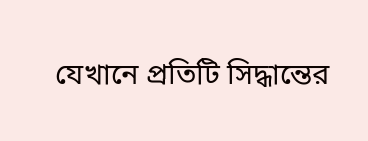যেখানে প্রতিটি সিদ্ধান্তের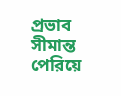প্রভাব সীমান্ত পেরিয়ে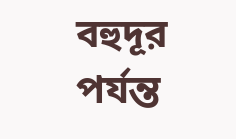বহুদূর পর্যন্ত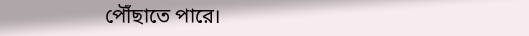পৌঁছাতে পারে।